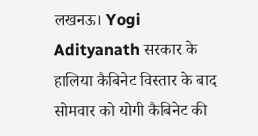लखनऊ। Yogi Adityanath सरकार के हालिया कैबिनेट विस्तार के बाद सोमवार को योगी कैबिनेट की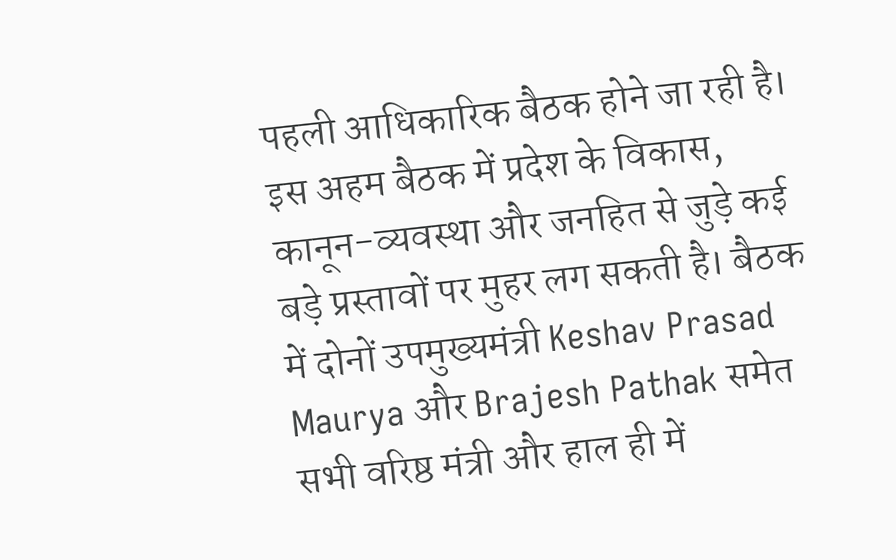पहली आधिकारिक बैठक होने जा रही है। इस अहम बैठक में प्रदेश के विकास, कानून-व्यवस्था और जनहित से जुड़े कई बड़े प्रस्तावों पर मुहर लग सकती है। बैठक में दोनों उपमुख्यमंत्री Keshav Prasad Maurya और Brajesh Pathak समेत सभी वरिष्ठ मंत्री और हाल ही में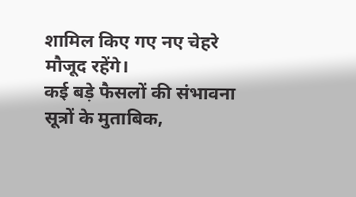शामिल किए गए नए चेहरे मौजूद रहेंगे।
कई बड़े फैसलों की संभावना
सूत्रों के मुताबिक,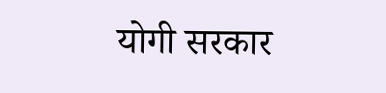योगी सरकार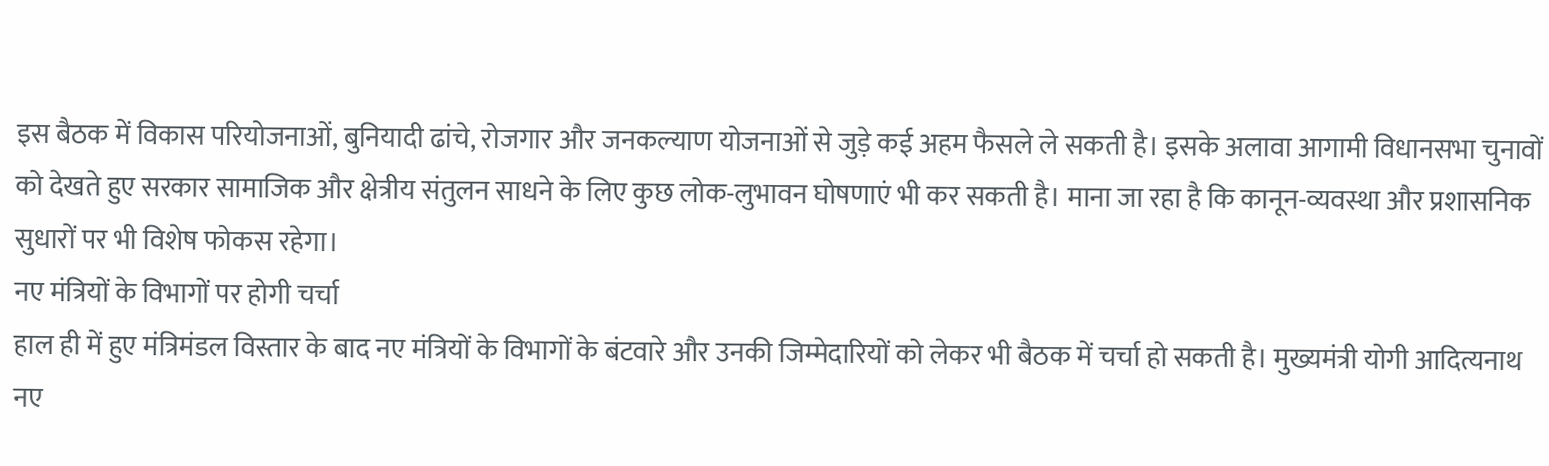इस बैठक में विकास परियोजनाओं, बुनियादी ढांचे, रोजगार और जनकल्याण योजनाओं से जुड़े कई अहम फैसले ले सकती है। इसके अलावा आगामी विधानसभा चुनावों को देखते हुए सरकार सामाजिक और क्षेत्रीय संतुलन साधने के लिए कुछ लोक-लुभावन घोषणाएं भी कर सकती है। माना जा रहा है कि कानून-व्यवस्था और प्रशासनिक सुधारों पर भी विशेष फोकस रहेगा।
नए मंत्रियों के विभागों पर होगी चर्चा
हाल ही में हुए मंत्रिमंडल विस्तार के बाद नए मंत्रियों के विभागों के बंटवारे और उनकी जिम्मेदारियों को लेकर भी बैठक में चर्चा हो सकती है। मुख्यमंत्री योगी आदित्यनाथ नए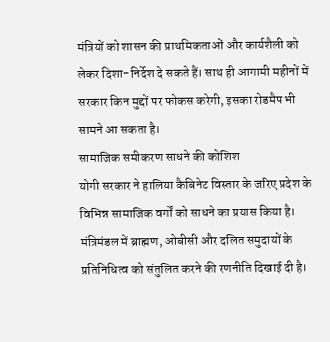मंत्रियों को शासन की प्राथमिकताओं और कार्यशैली को लेकर दिशा-निर्देश दे सकते हैं। साथ ही आगामी महीनों में सरकार किन मुद्दों पर फोकस करेगी, इसका रोडमैप भी सामने आ सकता है।
सामाजिक समीकरण साधने की कोशिश
योगी सरकार ने हालिया कैबिनेट विस्तार के जरिए प्रदेश के विभिन्न सामाजिक वर्गों को साधने का प्रयास किया है। मंत्रिमंडल में ब्राह्मण, ओबीसी और दलित समुदायों के प्रतिनिधित्व को संतुलित करने की रणनीति दिखाई दी है।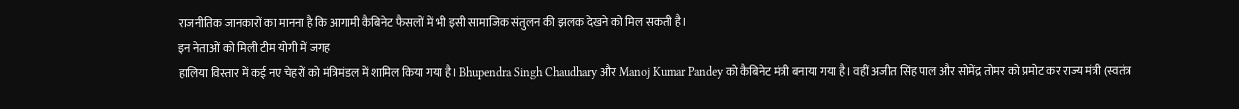राजनीतिक जानकारों का मानना है कि आगामी कैबिनेट फैसलों में भी इसी सामाजिक संतुलन की झलक देखने को मिल सकती है।
इन नेताओं को मिली टीम योगी में जगह
हालिया विस्तार में कई नए चेहरों को मंत्रिमंडल में शामिल किया गया है। Bhupendra Singh Chaudhary और Manoj Kumar Pandey को कैबिनेट मंत्री बनाया गया है। वहीं अजीत सिंह पाल और सोमेंद्र तोमर को प्रमोट कर राज्य मंत्री (स्वतंत्र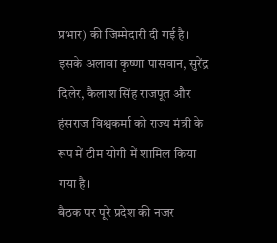प्रभार) की जिम्मेदारी दी गई है। इसके अलावा कृष्णा पासवान, सुरेंद्र दिलेर, कैलाश सिंह राजपूत और हंसराज विश्वकर्मा को राज्य मंत्री के रूप में टीम योगी में शामिल किया गया है।
बैठक पर पूरे प्रदेश की नजर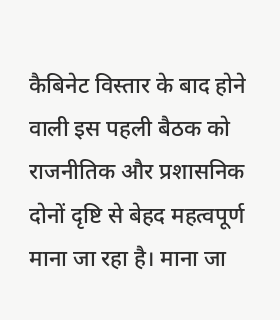कैबिनेट विस्तार के बाद होने वाली इस पहली बैठक को राजनीतिक और प्रशासनिक दोनों दृष्टि से बेहद महत्वपूर्ण माना जा रहा है। माना जा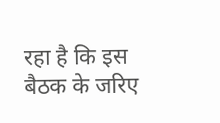रहा है कि इस बैठक के जरिए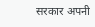सरकार अपनी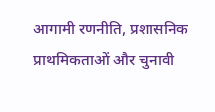आगामी रणनीति, प्रशासनिक प्राथमिकताओं और चुनावी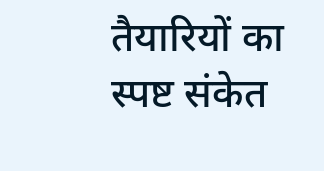तैयारियों का स्पष्ट संकेत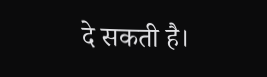दे सकती है।